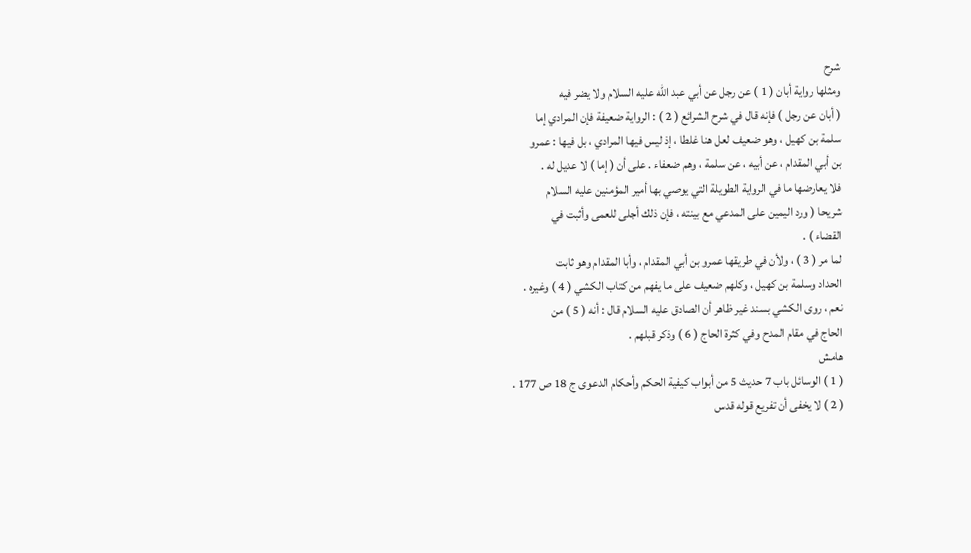شرح
ومثلها رواية أبان ( 1 ) عن رجل عن أبي عبد الله عليه السلام ولا يضر فيه
( أبان عن رجل ) فإنه قال في شرح الشرائع ( 2 ) : الرواية ضعيفة فإن المرادي إما
سلمة بن كهيل ، وهو ضعيف لعل هنا غلطا ، إذ ليس فيها المرادي ، بل فيها : عمرو
بن أبي المقدام ، عن أبيه ، عن سلمة ، وهم ضعفاء . على أن ( إما ) لا عديل له .
فلا يعارضها ما في الرواية الطويلة التي يوصي بها أمير المؤمنين عليه السلام
شريحا ( ورد اليمين على المدعي مع بينته ، فإن ذلك أجلى للعمى وأثبت في
القضاء ) .
لما مر ( 3 ) ، ولأن في طريقها عمرو بن أبي المقدام ، وأبا المقدام وهو ثابت
الحداد وسلمة بن كهيل ، وكلهم ضعيف على ما يفهم من كتاب الكشي ( 4 ) وغيره .
نعم ، روى الكشي بسند غير ظاهر أن الصادق عليه السلام قال : أنه ( 5 ) من
الحاج في مقام المدح وفي كثرة الحاج ( 6 ) وذكر قبلهم .
هامش
( 1 ) الوسائل باب 7 حديث 5 من أبواب كيفية الحكم وأحكام الدعوى ج 18 ص 177 .
( 2 ) لا يخفى أن تفريع قوله قدس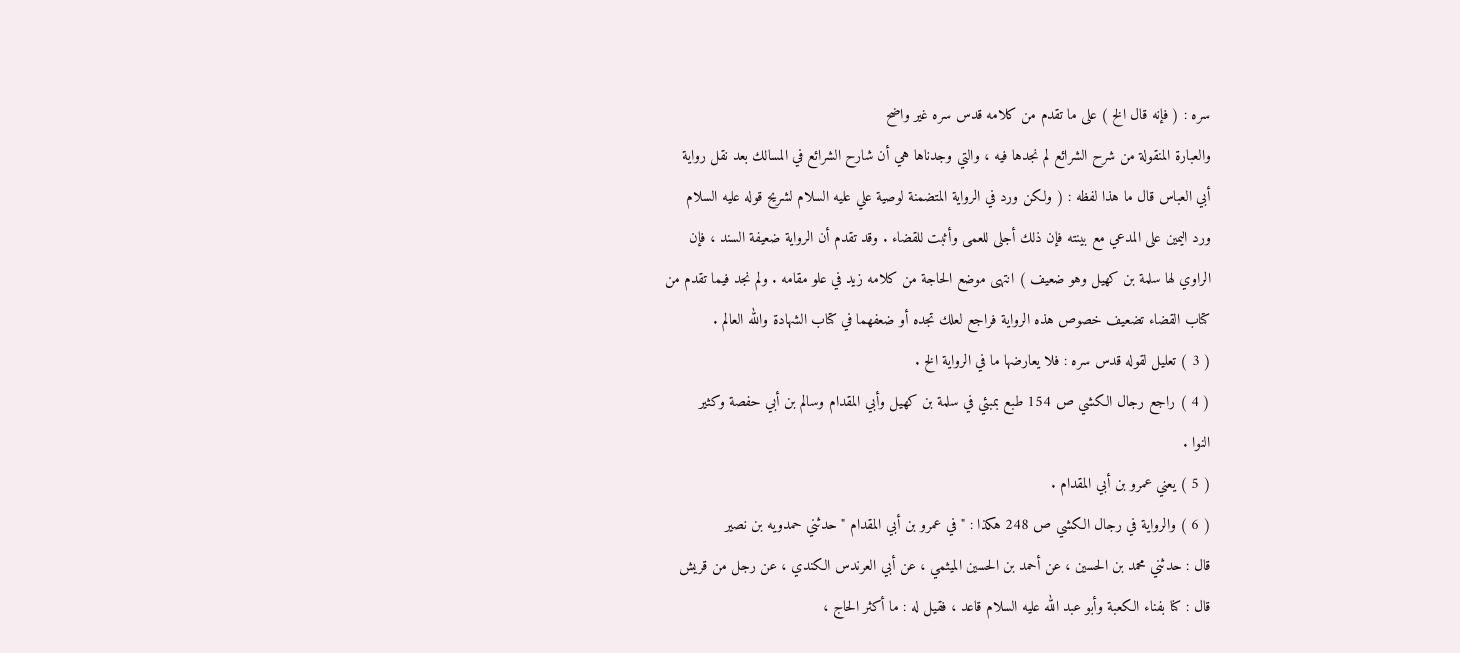سره : ( فإنه قال الخ ) على ما تقدم من كلامه قدس سره غير واضح
والعبارة المنقولة من شرح الشرائع لم نجدها فيه ، والتي وجدناها هي أن شارح الشرائع في المسالك بعد نقل رواية
أبي العباس قال ما هذا لفظه : ( ولكن ورد في الرواية المتضمنة لوصية علي عليه السلام لشريح قوله عليه السلام
ورد اليمين على المدعي مع بينته فإن ذلك أجلى للعمى وأثبت للقضاء . وقد تقدم أن الرواية ضعيفة السند ، فإن
الراوي لها سلمة بن كهيل وهو ضعيف ) انتهى موضع الحاجة من كلامه زيد في علو مقامه . ولم نجد فيما تقدم من
كتاب القضاء تضعيف خصوص هذه الرواية فراجع لعلك تجده أو ضعفهما في كتاب الشهادة والله العالم .
( 3 ) تعليل لقوله قدس سره : فلا يعارضها ما في الرواية الخ .
( 4 ) راجع رجال الكشي ص 154 طبع بمبئي في سلمة بن كهيل وأبي المقدام وسالم بن أبي حفصة وكثير
النوا .
( 5 ) يعني عمرو بن أبي المقدام .
( 6 ) والرواية في رجال الكشي ص 248 هكذا : " في عمرو بن أبي المقدام " حدثني حمدويه بن نصير
قال : حدثني محمد بن الحسين ، عن أحمد بن الحسين الميثمي ، عن أبي العرندس الكندي ، عن رجل من قريش
قال : كنا بفناء الكعبة وأبو عبد الله عليه السلام قاعد ، فقيل له : ما أكثر الحاج ،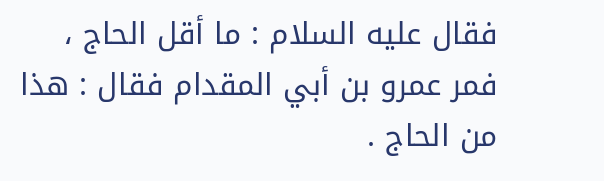فقال عليه السلام : ما أقل الحاج ،
فمر عمرو بن أبي المقدام فقال : هذا من الحاج .